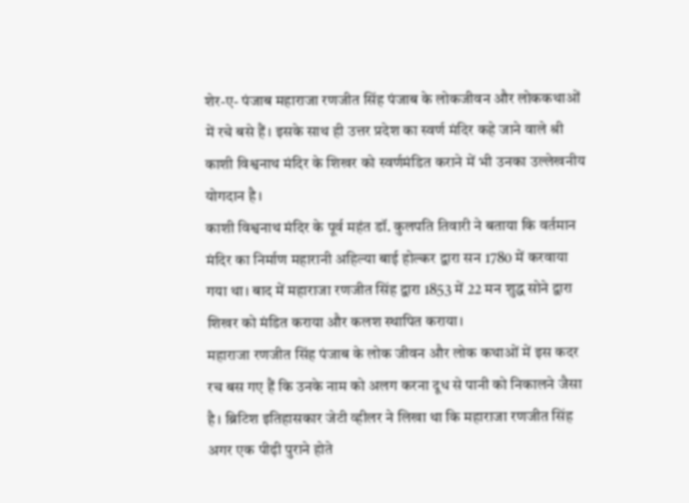शेर-ए- पंजाब महाराजा रणजीत सिंह पंजाब के लोकजीवन और लोककथाओं में रचे बसे हैं। इसके साथ ही उत्तर प्रदेश का स्वर्ण मंदिर कहे जाने वाले श्री काशी विश्वनाथ मंदिर के शिखर को स्वर्णमंडित कराने में भी उनका उल्लेखनीय योगदान है।
काशी विश्वनाथ मंदिर के पूर्व महंत डॉ. कुलपति तिवारी ने बताया कि वर्तमान मंदिर का निर्माण महारानी अहिल्या बाई होल्कर द्वारा सन 1780 में करवाया गया था। बाद में महाराजा रणजीत सिंह द्वारा 1853 में 22 मन शुद्ध सोने द्वारा शिखर को मंडित कराया और कलश स्थापित कराया।
महाराजा रणजीत सिंह पंजाब के लोक जीवन और लोक कथाओं में इस कदर रच बस गए हैं कि उनके नाम को अलग करना दूध से पानी को निकालने जैसा है। ब्रिटिश इतिहासकार जेटी व्हीलर ने लिखा था कि महाराजा रणजीत सिंह अगर एक पीढ़ी पुराने होते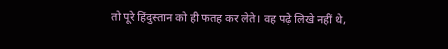तो पूरे हिंदुस्तान को ही फतह कर लेते। वह पढ़े लिखे नहीं थे,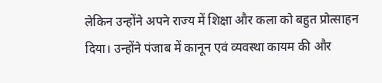लेकिन उन्होंने अपने राज्य में शिक्षा और कला को बहुत प्रोत्साहन दिया। उन्होंने पंजाब में कानून एवं व्यवस्था कायम की और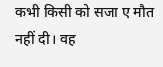कभी किसी को सजा ए मौत नहीं दी। वह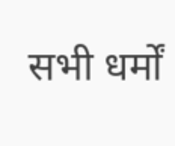सभी धर्मों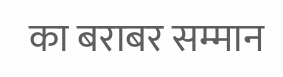का बराबर सम्मान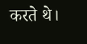करते थे।